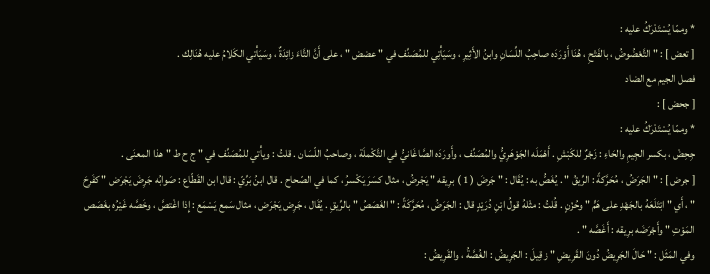* وممّا يُسْتَدْرَكُ عليه :
[ تعض ] : " التَّعْضُوضُ ، بالفَتْحِ ، هُنَا أَوْرَدَه صاحِبُ اللِّسَانِ وابنُ الأَثِيرِ ، وسَيَأْتِي للمُصَنِّف في " عضض " ، على أَنَّ التَّاءَ زائِدَةٌ ، وسَيَأْتي الكَلامُ عليه هُنَالِك .
فصل الجيم مع الضاد
[ جحض ] :
* وممّا يُسْتَدْرَكُ عليه :
جِحِضْ ، بكسر الجِيمِ والحَاءِ : زَجْرٌ للكَبْشِ . أَهْمَلَه الجَوْهَرِيُّ والمُصَنِّف ، وأَورَدَه الصَّاغَانيُّ في التَّكْملَة ، وصاحبُ اللّسَان . قلتُ : ويأْتي للمُصَنِّف في " ج ح ط " هذا المعنَى .
[ جرض ] : " الجَرَضُ ، مُحَرَّكةً : الرِّيقُ " . يُغَصُّ به : يُقَال : " جَرضَ ( 1 ) برِيقه " يَجْرضُ ، مثال كسَرَ يَكْسرُ ، كما في الصّحاح . قال ابنُ بَرِّيّ : قال ابن القَطّاع : صَوابُه جَرِضَ يَجْرَض " كفَرِحَ " ، أَي " ابْتَلَعَهُ بالجَهْدِ على هَمٍّ " وحُزْنٍ . قُلتُ : مثْلهُ قولُ ابْنِ دُرَيْدٍ قال : الجَرَضُ ، مُحَرَّكَةً : " الغَصَصُ " بالرِّيقِ . يُقَال ، جَرِض يَجْرَض ، مثال سَمع يَسْمَع : إِذا اغْتصَّ ، وخَصَّه غَيْرُه بغَصَص المَوْتِ " وأَجْرَضَه برِيقه : أَغَصَّه " .
وفي المَثَل : " حَالَ الجَرِيضُ دُونَ القَرِيضِ " ز قِيلَ : الجَرِيضُ : الغُصَّةُ ، والقَرِيضُ :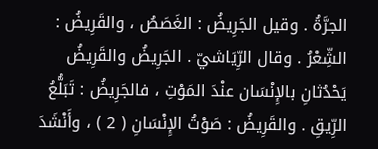الجرَّةُ . وقيل الجَرِيضُ : الغَصَصُ ، والقَرِيضُ : الشِّعْرُ . وقال الرِّيَاشيّ . الجَرِيضُ والقَرِيضُ يَحْدُثانِ بالإِنْسَان عنْدَ المَوْتِ ، فالجَرِيضُ : تَبَلُّعُ الرِّيقِ . والقَرِيضُ : صَوْتُ الإِنْسَانِ ( 2 ) ، وأَنْشَدَ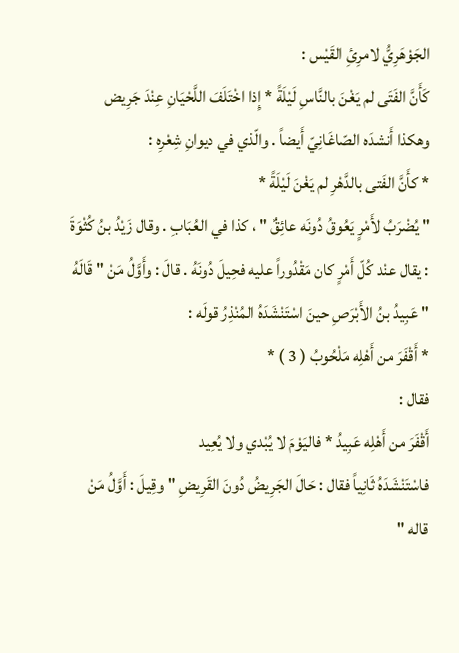الجَوْهَرِيُّ لامرِئِ القَيْس :
كَأَنَّ الفَتَى لم يَغْنَ بالنَّاسِ لَيْلَةً * إِذا اخْتَلَفَ اللَّحْيَانِ عِنْدَ جَرِيض
وهكذا أَنشدَه الصّاغَانِيّ أَيضاً . والّذي في ديوانِ شِعْرِه :
* كأَنَّ الفَتى بالدَّهْرِ لم يَغْنَ لَيْلَةً *
" يُضْرَبُ لأَمْرٍ يَعُوقُ دُونَه عائِقٌ " ، كذا في العُبَابِ . وقال زَيْدُ بنُ كُثْوَةَ : يقال عنْد كُلّ أَمْرٍ كان مَقْدُوراً عليه فحِيلَ دُونَهُ . قالَ : وأَوَّلُ مَنْ " قَالَهُ " عَبِيدُ بنُ الأَبْرَصِ حينَ اسْتَنْشَدَهُ المُنْذِرُ قولَه :
* أَقْفَرَ من أَهْلِه مَلْحُوبُ ( 3 ) *
فقال :
أَقْفَرَ من أَهْلِه عَبِيدُ * فاليَوْمَ لا يُبْدي ولا يُعِيد
فاسْتَنْشَدَهُ ثَانِياً فقال : حَالَ الجَرِيضُ دُونَ القَرِيضِ " وقِيلَ : أَوَّلُ مَنْ قاله "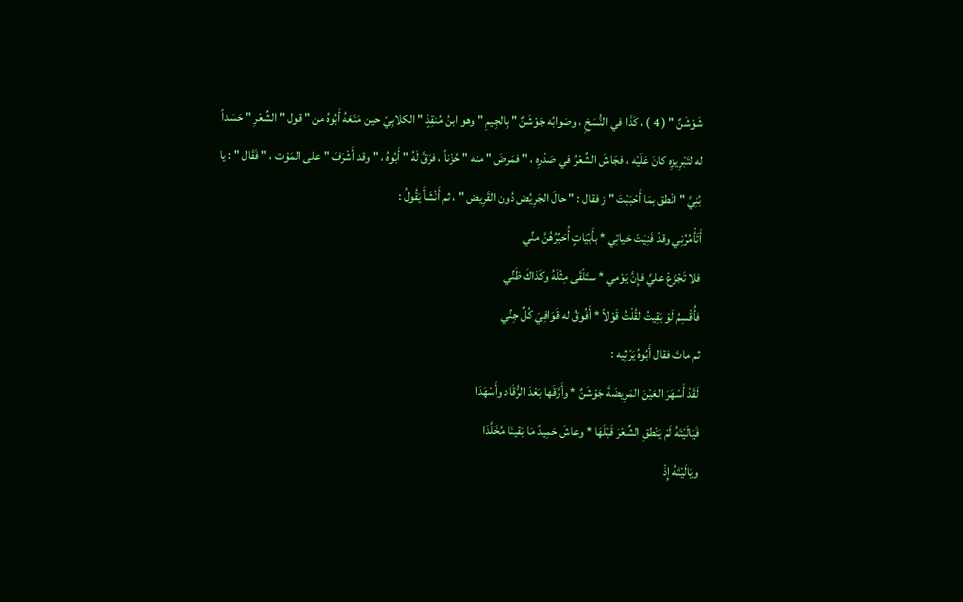شَوْشَنٌ " ( 4 ) ، كَذَا في النُّسَخِ ، وصَوابُه جَوْشَنٌ " بِالجِيمِ " وهو ابنُ مُنقِذٍ " الكلابِيّ حين مَنَعَهُ أَبُوهُ من " قول " الشِّعْرِ " حَسَداً له لتَبْرِيزِه كانَ عَلَيْه ، فجَاشَ الشِّعْرُ في صَدْرِه ، " فمَرضَ " منه " حُزْناً ، فرَقَّ لَهُ " أَبُوهُ ، " وقد أَشْرَفَ " على المَوْت ، " فَقَال " : يا بُنِيَّ " انْطق بمَا أَحْبَبْتَ " ز فقال : " حالَ الجَرِيُض دُون القَرِيض " ، ثم أَنْشَأَ يَقُولُ :
أَتَأْمُرُنِي وقدْ فَنِيَتْ حَياتِي * بأَبْيَاتٍ أُحَبِّرُهُنَّ منِّي
فلا تَجْزَعْ عليَّ فإِنَّ يَوْمي * ستَلْقَى مِثْلَهُ وكَذاكَ ظَنِّي
فأُقْسِمُ لَوْ بَقِيتُ لقُلْتُ قَوْلاً * أَفُوقُ له قَوَافِيَ كُلِّ جِنِّي
ثم ماتَ فقال أَبُوهُ يَرْثِيه :
لَقَدْ أَسْهَرَ العَيْنَ المَرِيضَةَ جَوْشَنٌ * وأَرَّقَها بَعْدَ الرُّقَاد وأَسْهَدَا
فَيَالَيْتَهُ لَمْ يَنْطقِ الشِّعْرَ قَبْلَهَا * وعاشَ حَمِيدً مَا بَقينَا مُخَلَّدَا
ويَالَيْتَهُ إِذْ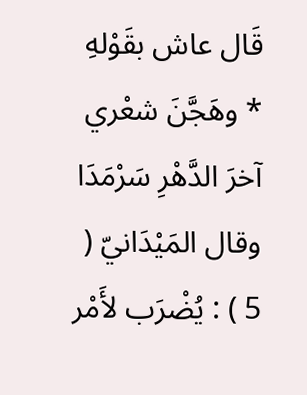قَال عاش بقَوْلهِ * وهَجَّنَ شعْري آخرَ الدَّهْرِ سَرْمَدَا
وقال المَيْدَانيّ ( 5 ) : يُضْرَب لأَمْر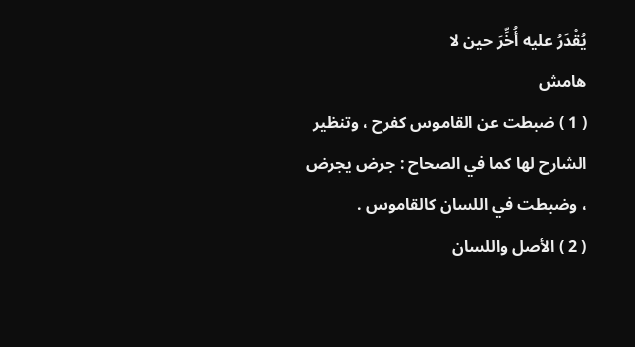يُقْدَرُ عليه أُخِّرَ حين لا
هامش
( 1 ) ضبطت عن القاموس كفرح ، وتنظير الشارح لها كما في الصحاح : جرض يجرض ، وضبطت في اللسان كالقاموس .
( 2 ) الأصل واللسان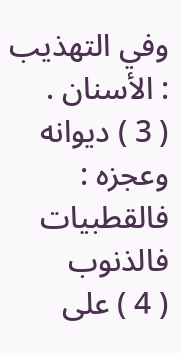وفي التهذيب : الأسنان .
( 3 ) ديوانه وعجزه :
فالقطبيات فالذنوب
( 4 ) على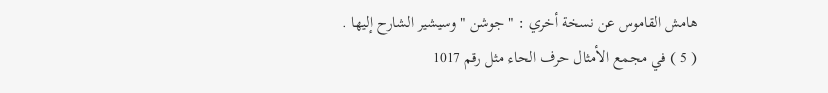هامش القاموس عن نسخة أخري : " جوشن " وسيشير الشارح إليها .
( 5 ) في مجمع الأمثال حرف الحاء مثل رقم 1017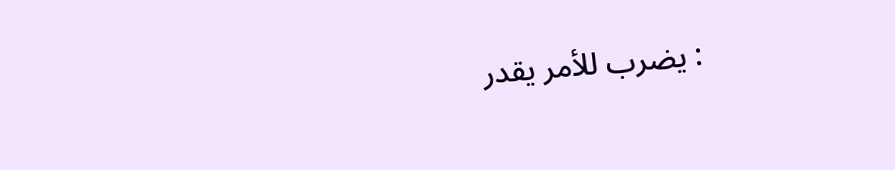: يضرب للأمر يقدر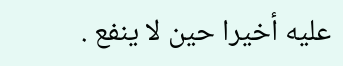عليه أخيرا حين لا ينفع .